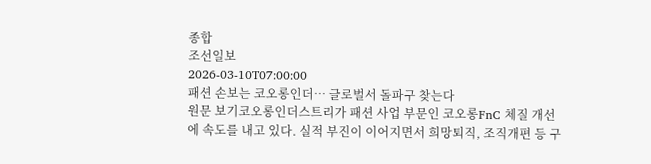종합
조선일보
2026-03-10T07:00:00
패션 손보는 코오롱인더… 글로벌서 돌파구 찾는다
원문 보기코오롱인더스트리가 패션 사업 부문인 코오롱FnC 체질 개선에 속도를 내고 있다. 실적 부진이 이어지면서 희망퇴직, 조직개편 등 구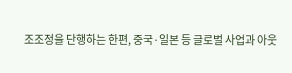조조정을 단행하는 한편, 중국·일본 등 글로벌 사업과 아웃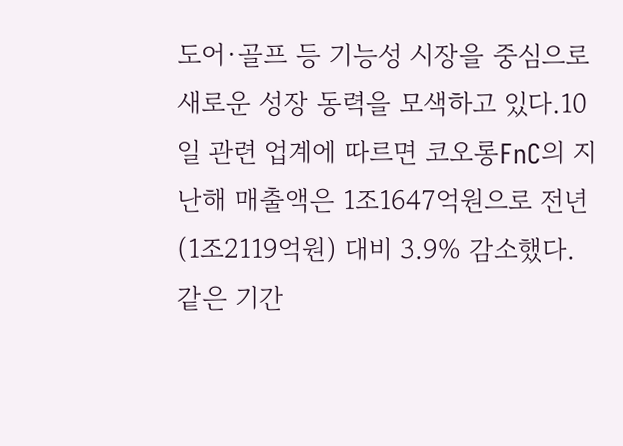도어·골프 등 기능성 시장을 중심으로 새로운 성장 동력을 모색하고 있다.10일 관련 업계에 따르면 코오롱FnC의 지난해 매출액은 1조1647억원으로 전년(1조2119억원) 대비 3.9% 감소했다. 같은 기간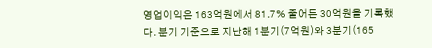영업이익은 163억원에서 81.7% 줄어든 30억원을 기록했다. 분기 기준으로 지난해 1분기(7억원)와 3분기(165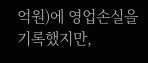억원)에 영업손실을 기록했지만,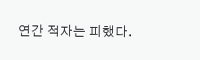연간 적자는 피했다.